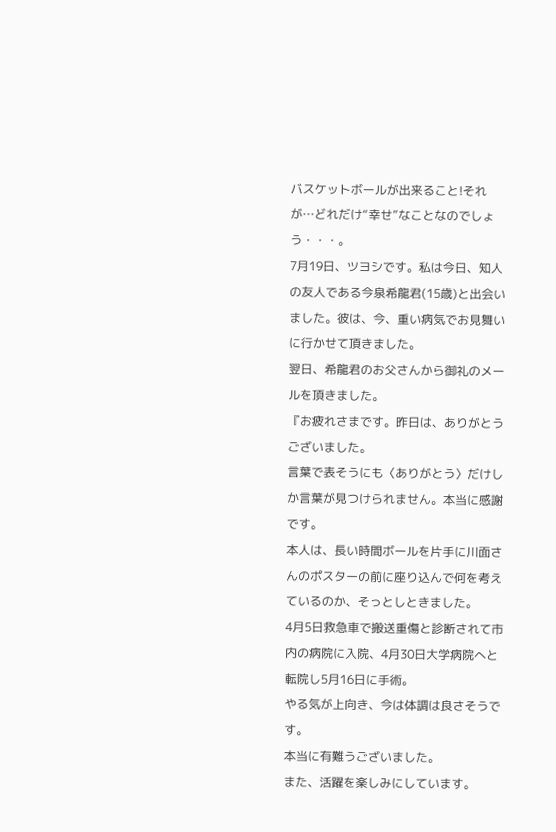バスケットボールが出来ること!それが…どれだけ“幸せ”なことなのでしょう・・・。
7月19日、ツヨシです。私は今日、知人の友人である今泉希龍君(15歳)と出会いました。彼は、今、重い病気でお見舞いに行かせて頂きました。
翌日、希龍君のお父さんから御礼のメールを頂きました。
『お疲れさまです。昨日は、ありがとうございました。
言葉で表そうにも〈ありがとう〉だけしか言葉が見つけられません。本当に感謝です。
本人は、長い時間ボールを片手に川面さんのポスターの前に座り込んで何を考えているのか、そっとしときました。
4月5日救急車で搬送重傷と診断されて市内の病院に入院、4月30日大学病院へと転院し5月16日に手術。
やる気が上向き、今は体調は良さそうです。
本当に有難うございました。
また、活躍を楽しみにしています。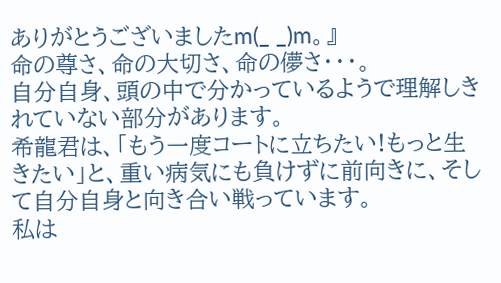ありがとうございましたm(_ _)m。』
命の尊さ、命の大切さ、命の儚さ・・・。
自分自身、頭の中で分かっているようで理解しきれていない部分があります。
希龍君は、「もう一度コートに立ちたい!もっと生きたい」と、重い病気にも負けずに前向きに、そして自分自身と向き合い戦っています。
私は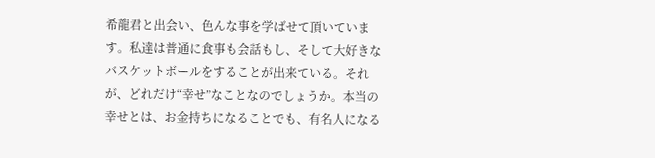希龍君と出会い、色んな事を学ばせて頂いています。私達は普通に食事も会話もし、そして大好きなバスケットボールをすることが出来ている。それが、どれだけ“幸せ”なことなのでしょうか。本当の幸せとは、お金持ちになることでも、有名人になる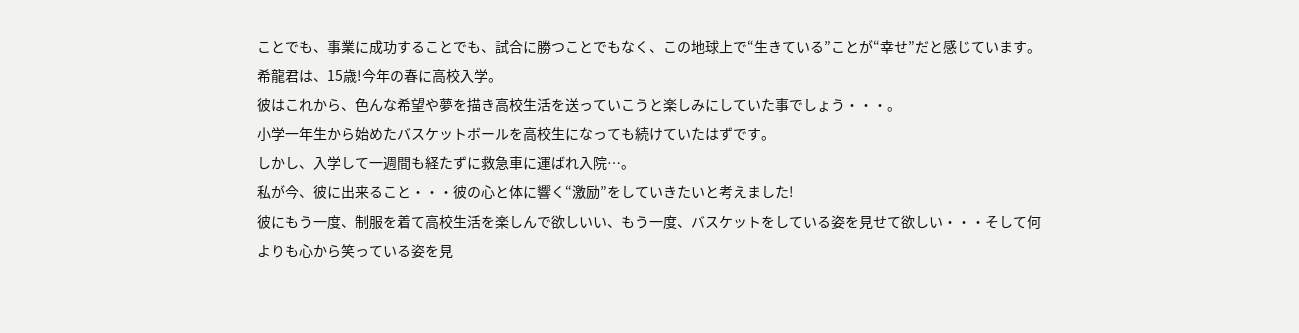ことでも、事業に成功することでも、試合に勝つことでもなく、この地球上で“生きている”ことが“幸せ”だと感じています。
希龍君は、15歳!今年の春に高校入学。
彼はこれから、色んな希望や夢を描き高校生活を送っていこうと楽しみにしていた事でしょう・・・。
小学一年生から始めたバスケットボールを高校生になっても続けていたはずです。
しかし、入学して一週間も経たずに救急車に運ばれ入院…。
私が今、彼に出来ること・・・彼の心と体に響く“激励”をしていきたいと考えました!
彼にもう一度、制服を着て高校生活を楽しんで欲しいい、もう一度、バスケットをしている姿を見せて欲しい・・・そして何よりも心から笑っている姿を見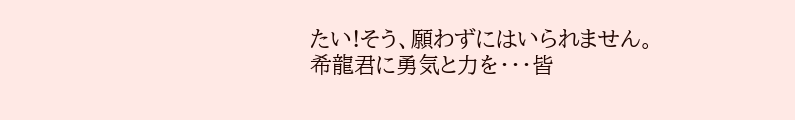たい!そう、願わずにはいられません。
希龍君に勇気と力を・・・皆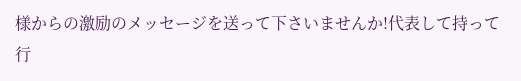様からの激励のメッセージを送って下さいませんか!代表して持って行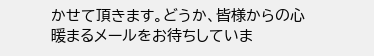かせて頂きます。どうか、皆様からの心暖まるメールをお待ちしていま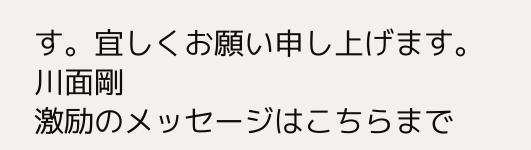す。宜しくお願い申し上げます。
川面剛
激励のメッセージはこちらまで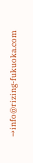→info@rizing-fukuoka.com